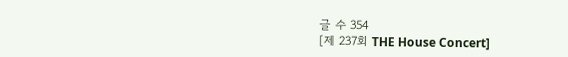글 수 354
[제 237회 THE House Concert]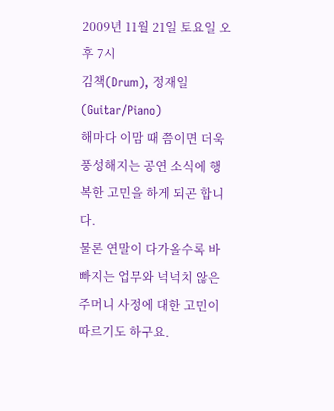2009년 11월 21일 토요일 오후 7시
김책(Drum), 정재일(Guitar/Piano)
해마다 이맘 때 쯤이면 더욱 풍성해지는 공연 소식에 행복한 고민을 하게 되곤 합니다.
물론 연말이 다가올수록 바빠지는 업무와 넉넉치 않은 주머니 사정에 대한 고민이 따르기도 하구요.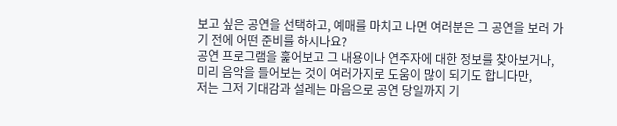보고 싶은 공연을 선택하고, 예매를 마치고 나면 여러분은 그 공연을 보러 가기 전에 어떤 준비를 하시나요?
공연 프로그램을 훑어보고 그 내용이나 연주자에 대한 정보를 찾아보거나, 미리 음악을 들어보는 것이 여러가지로 도움이 많이 되기도 합니다만,
저는 그저 기대감과 설레는 마음으로 공연 당일까지 기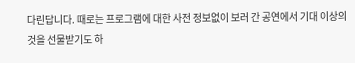다린답니다. 때로는 프로그램에 대한 사전 정보없이 보러 간 공연에서 기대 이상의 것을 선물받기도 하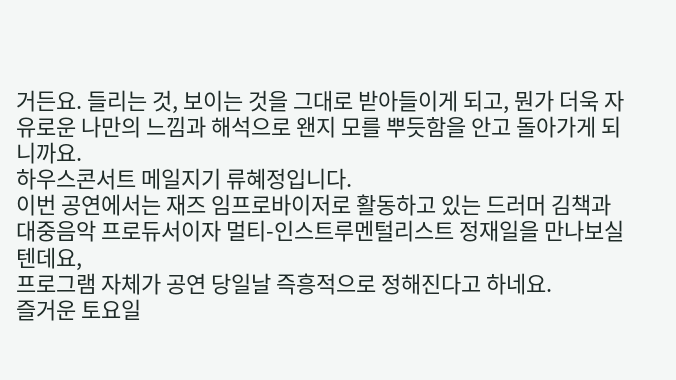거든요. 들리는 것, 보이는 것을 그대로 받아들이게 되고, 뭔가 더욱 자유로운 나만의 느낌과 해석으로 왠지 모를 뿌듯함을 안고 돌아가게 되니까요.
하우스콘서트 메일지기 류혜정입니다.
이번 공연에서는 재즈 임프로바이저로 활동하고 있는 드러머 김책과 대중음악 프로듀서이자 멀티-인스트루멘털리스트 정재일을 만나보실텐데요,
프로그램 자체가 공연 당일날 즉흥적으로 정해진다고 하네요.
즐거운 토요일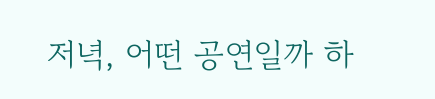저녁, 어떤 공연일까 하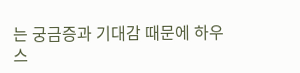는 궁금증과 기대감 때문에 하우스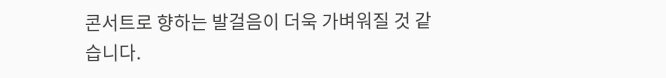콘서트로 향하는 발걸음이 더욱 가벼워질 것 같습니다.